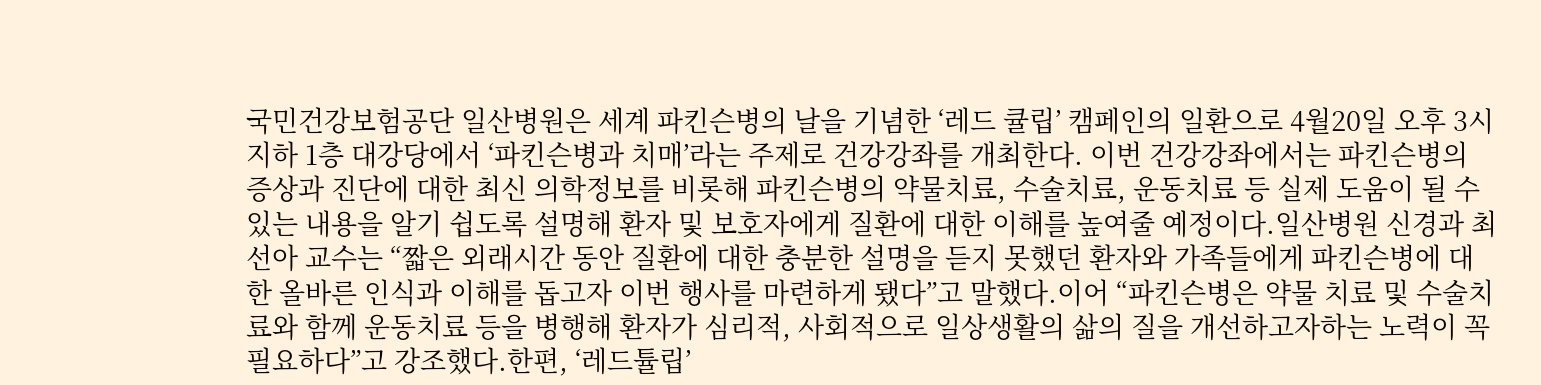국민건강보험공단 일산병원은 세계 파킨슨병의 날을 기념한 ‘레드 큘립’ 캠페인의 일환으로 4월20일 오후 3시 지하 1층 대강당에서 ‘파킨슨병과 치매’라는 주제로 건강강좌를 개최한다. 이번 건강강좌에서는 파킨슨병의 증상과 진단에 대한 최신 의학정보를 비롯해 파킨슨병의 약물치료, 수술치료, 운동치료 등 실제 도움이 될 수 있는 내용을 알기 쉽도록 설명해 환자 및 보호자에게 질환에 대한 이해를 높여줄 예정이다.일산병원 신경과 최선아 교수는 “짧은 외래시간 동안 질환에 대한 충분한 설명을 듣지 못했던 환자와 가족들에게 파킨슨병에 대한 올바른 인식과 이해를 돕고자 이번 행사를 마련하게 됐다”고 말했다.이어 “파킨슨병은 약물 치료 및 수술치료와 함께 운동치료 등을 병행해 환자가 심리적, 사회적으로 일상생활의 삶의 질을 개선하고자하는 노력이 꼭 필요하다”고 강조했다.한편, ‘레드튤립’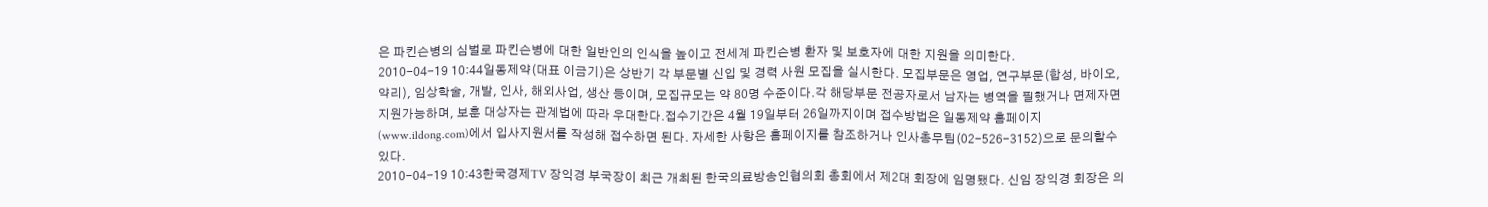은 파킨슨병의 심벌로 파킨슨병에 대한 일반인의 인식을 높이고 전세계 파킨슨병 환자 및 보호자에 대한 지원을 의미한다.
2010-04-19 10:44일동제약(대표 이금기)은 상반기 각 부문별 신입 및 경력 사원 모집을 실시한다. 모집부문은 영업, 연구부문(합성, 바이오, 약리), 임상학술, 개발, 인사, 해외사업, 생산 등이며, 모집규모는 약 80명 수준이다.각 해당부문 전공자로서 남자는 병역을 필했거나 면제자면 지원가능하며, 보훈 대상자는 관계법에 따라 우대한다.접수기간은 4월 19일부터 26일까지이며 접수방법은 일동제약 홈페이지(www.ildong.com)에서 입사지원서를 작성해 접수하면 된다. 자세한 사항은 홈페이지를 참조하거나 인사총무팀(02-526-3152)으로 문의할수 있다.
2010-04-19 10:43한국경제TV 장익경 부국장이 최근 개최된 한국의료방송인협의회 총회에서 제2대 회장에 임명됐다. 신임 장익경 회장은 의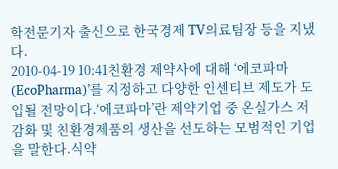학전문기자 출신으로 한국경제 TV의료팀장 등을 지냈다.
2010-04-19 10:41친환경 제약사에 대해 ‘에코파마(EcoPharma)’를 지정하고 다양한 인센티브 제도가 도입될 전망이다.‘에코파마’란 제약기업 중 온실가스 저감화 및 친환경제품의 생산을 선도하는 모범적인 기업을 말한다.식약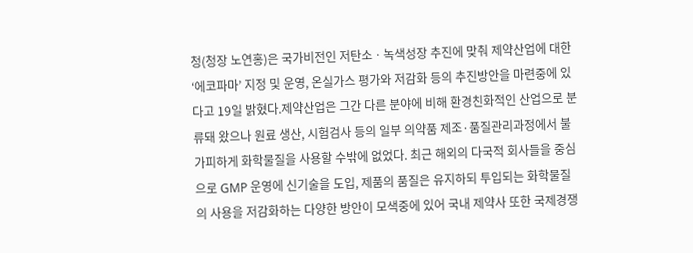청(청장 노연홍)은 국가비전인 저탄소ㆍ녹색성장 추진에 맞춰 제약산업에 대한 ‘에코파마’ 지정 및 운영, 온실가스 평가와 저감화 등의 추진방안을 마련중에 있다고 19일 밝혔다.제약산업은 그간 다른 분야에 비해 환경친화적인 산업으로 분류돼 왔으나 원료 생산, 시험검사 등의 일부 의약품 제조·품질관리과정에서 불가피하게 화학물질을 사용할 수밖에 없었다. 최근 해외의 다국적 회사들을 중심으로 GMP 운영에 신기술을 도입, 제품의 품질은 유지하되 투입되는 화학물질의 사용을 저감화하는 다양한 방안이 모색중에 있어 국내 제약사 또한 국제경쟁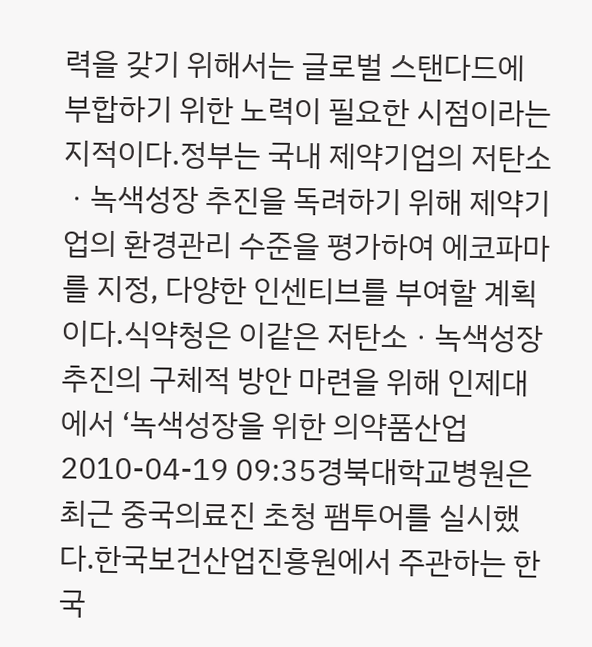력을 갖기 위해서는 글로벌 스탠다드에 부합하기 위한 노력이 필요한 시점이라는 지적이다.정부는 국내 제약기업의 저탄소ㆍ녹색성장 추진을 독려하기 위해 제약기업의 환경관리 수준을 평가하여 에코파마를 지정, 다양한 인센티브를 부여할 계획이다.식약청은 이같은 저탄소ㆍ녹색성장 추진의 구체적 방안 마련을 위해 인제대에서 ‘녹색성장을 위한 의약품산업
2010-04-19 09:35경북대학교병원은 최근 중국의료진 초청 팸투어를 실시했다.한국보건산업진흥원에서 주관하는 한국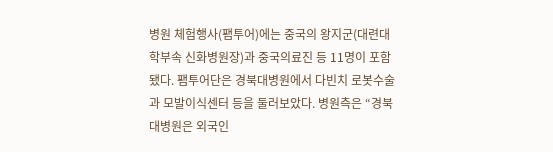병원 체험행사(팸투어)에는 중국의 왕지군(대련대학부속 신화병원장)과 중국의료진 등 11명이 포함됐다. 팸투어단은 경북대병원에서 다빈치 로봇수술과 모발이식센터 등을 둘러보았다. 병원측은 “경북대병원은 외국인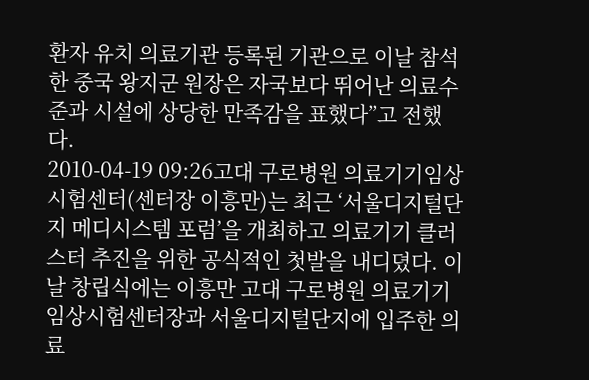환자 유치 의료기관 등록된 기관으로 이날 참석한 중국 왕지군 원장은 자국보다 뛰어난 의료수준과 시설에 상당한 만족감을 표했다”고 전했다.
2010-04-19 09:26고대 구로병원 의료기기임상시험센터(센터장 이흥만)는 최근 ‘서울디지털단지 메디시스템 포럼’을 개최하고 의료기기 클러스터 추진을 위한 공식적인 첫발을 내디뎠다. 이날 창립식에는 이흥만 고대 구로병원 의료기기임상시험센터장과 서울디지털단지에 입주한 의료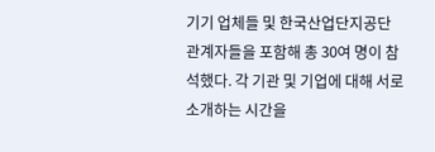기기 업체들 및 한국산업단지공단 관계자들을 포함해 총 30여 명이 참석했다. 각 기관 및 기업에 대해 서로 소개하는 시간을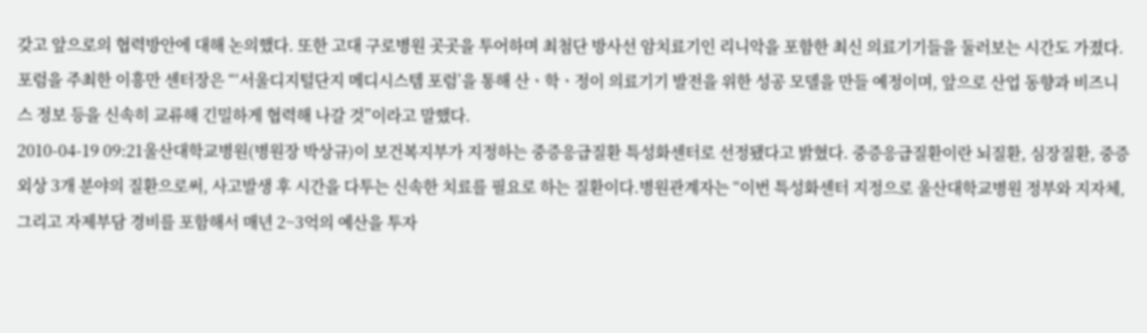갖고 앞으로의 협력방안에 대해 논의했다. 또한 고대 구로병원 곳곳을 투어하며 최첨단 방사선 암치료기인 리니악을 포함한 최신 의료기기들을 둘러보는 시간도 가졌다. 포럼을 주최한 이흥만 센터장은 “‘서울디지털단지 메디시스템 포럼’을 통해 산ㆍ학ㆍ정이 의료기기 발전을 위한 성공 모델을 만들 예정이며, 앞으로 산업 동향과 비즈니스 정보 등을 신속히 교류해 긴밀하게 협력해 나갈 것”이라고 말했다.
2010-04-19 09:21울산대학교병원(병원장 박상규)이 보건복지부가 지정하는 중증응급질환 특성화센터로 선정됐다고 밝혔다. 중증응급질환이란 뇌질환, 심장질환, 중증외상 3개 분야의 질환으로써, 사고발생 후 시간을 다투는 신속한 치료를 필요로 하는 질환이다.병원관계자는 “이번 특성화센터 지정으로 울산대학교병원 정부와 지자체, 그리고 자제부담 경비를 포함해서 매년 2~3억의 예산을 투자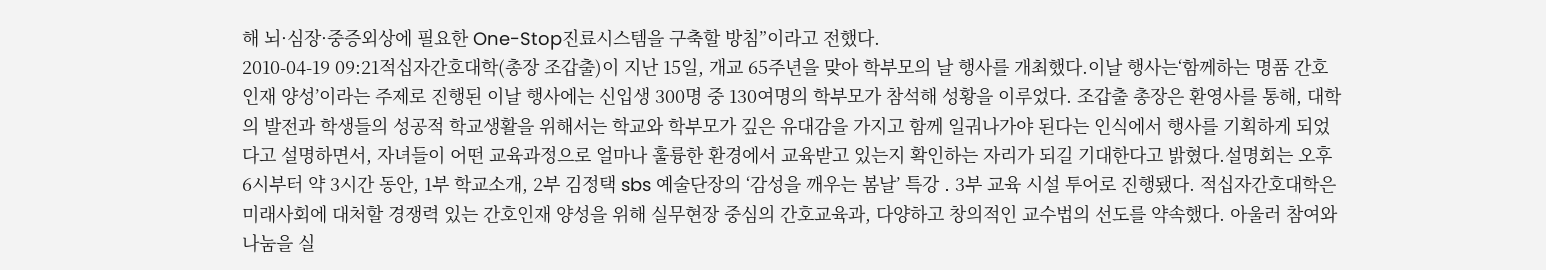해 뇌·심장·중증외상에 필요한 One-Stop진료시스템을 구축할 방침”이라고 전했다.
2010-04-19 09:21적십자간호대학(총장 조갑출)이 지난 15일, 개교 65주년을 맞아 학부모의 날 행사를 개최했다.이날 행사는‘함께하는 명품 간호인재 양성’이라는 주제로 진행된 이날 행사에는 신입생 300명 중 130여명의 학부모가 참석해 성황을 이루었다. 조갑출 총장은 환영사를 통해, 대학의 발전과 학생들의 성공적 학교생활을 위해서는 학교와 학부모가 깊은 유대감을 가지고 함께 일궈나가야 된다는 인식에서 행사를 기획하게 되었다고 설명하면서, 자녀들이 어떤 교육과정으로 얼마나 훌륭한 환경에서 교육받고 있는지 확인하는 자리가 되길 기대한다고 밝혔다.설명회는 오후 6시부터 약 3시간 동안, 1부 학교소개, 2부 김정택 sbs 예술단장의 ‘감성을 깨우는 봄날’ 특강 ․ 3부 교육 시설 투어로 진행됐다. 적십자간호대학은 미래사회에 대처할 경쟁력 있는 간호인재 양성을 위해 실무현장 중심의 간호교육과, 다양하고 창의적인 교수법의 선도를 약속했다. 아울러 참여와 나눔을 실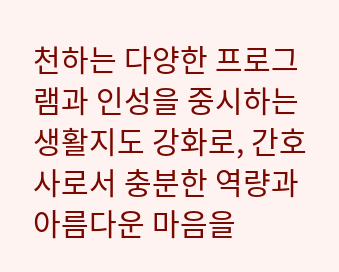천하는 다양한 프로그램과 인성을 중시하는 생활지도 강화로, 간호사로서 충분한 역량과 아름다운 마음을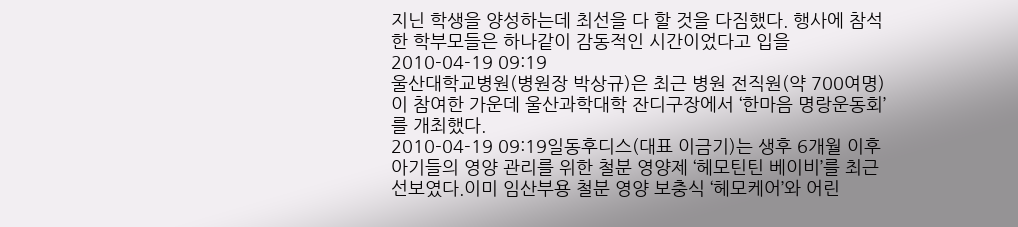지닌 학생을 양성하는데 최선을 다 할 것을 다짐했다. 행사에 참석한 학부모들은 하나같이 감동적인 시간이었다고 입을
2010-04-19 09:19
울산대학교병원(병원장 박상규)은 최근 병원 전직원(약 700여명)이 참여한 가운데 울산과학대학 잔디구장에서 ‘한마음 명랑운동회’를 개최했다.
2010-04-19 09:19일동후디스(대표 이금기)는 생후 6개월 이후 아기들의 영양 관리를 위한 철분 영양제 ‘헤모틴틴 베이비’를 최근 선보였다.이미 임산부용 철분 영양 보충식 ‘헤모케어’와 어린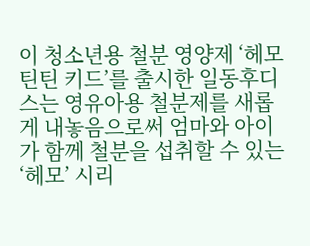이 청소년용 철분 영양제 ‘헤모틴틴 키드’를 출시한 일동후디스는 영유아용 철분제를 새롭게 내놓음으로써 엄마와 아이가 함께 철분을 섭취할 수 있는 ‘헤모’ 시리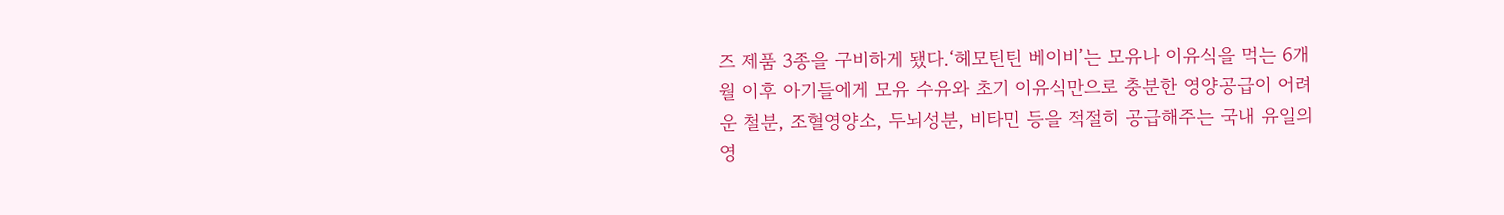즈 제품 3종을 구비하게 됐다.‘헤모틴틴 베이비’는 모유나 이유식을 먹는 6개월 이후 아기들에게 모유 수유와 초기 이유식만으로 충분한 영양공급이 어려운 철분, 조혈영양소, 두뇌성분, 비타민 등을 적절히 공급해주는 국내 유일의 영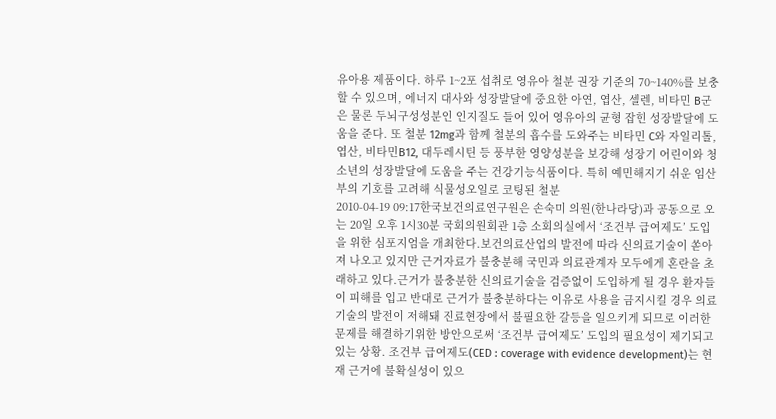유아용 제품이다. 하루 1~2포 섭취로 영유아 철분 권장 기준의 70~140%를 보충할 수 있으며, 에너지 대사와 성장발달에 중요한 아연, 엽산, 셀렌, 비타민 B군은 물론 두뇌구성성분인 인지질도 들어 있어 영유아의 균형 잡힌 성장발달에 도움을 준다. 또 철분 12mg과 함께 철분의 흡수를 도와주는 비타민 C와 자일리톨, 엽산, 비타민B12, 대두레시틴 등 풍부한 영양성분을 보강해 성장기 어린이와 청소년의 성장발달에 도움을 주는 건강기능식품이다. 특히 예민해지기 쉬운 임산부의 기호를 고려해 식물성오일로 코팅된 철분
2010-04-19 09:17한국보건의료연구원은 손숙미 의원(한나라당)과 공동으로 오는 20일 오후 1시30분 국회의원회관 1층 소회의실에서 ‘조건부 급여제도’ 도입을 위한 심포지엄을 개최한다.보건의료산업의 발전에 따라 신의료기술이 쏟아져 나오고 있지만 근거자료가 불충분해 국민과 의료관계자 모두에게 혼란을 초래하고 있다.근거가 불충분한 신의료기술을 검증없이 도입하게 될 경우 환자들이 피해를 입고 반대로 근거가 불충분하다는 이유로 사용을 금지시킬 경우 의료기술의 발전이 저해돼 진료현장에서 불필요한 갈등을 일으키게 되므로 이러한 문제를 해결하기위한 방안으로써 ‘조건부 급여제도’ 도입의 필요성이 제기되고 있는 상황. 조건부 급여제도(CED : coverage with evidence development)는 현재 근거에 불확실성이 있으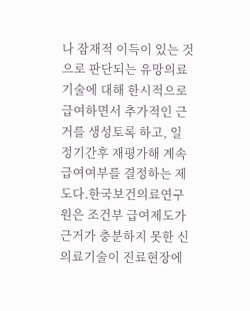나 잠재적 이득이 있는 것으로 판단되는 유망의료기술에 대해 한시적으로 급여하면서 추가적인 근거를 생성토록 하고, 일정기간후 재평가해 계속 급여여부를 결정하는 제도다.한국보건의료연구원은 조건부 급여제도가 근거가 충분하지 못한 신의료기술이 진료현장에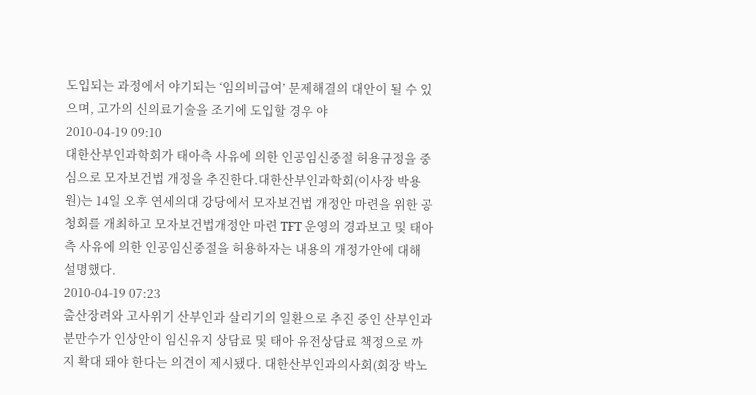도입되는 과정에서 야기되는 ‘임의비급여’ 문제해결의 대안이 될 수 있으며, 고가의 신의료기술을 조기에 도입할 경우 야
2010-04-19 09:10
대한산부인과학회가 태아측 사유에 의한 인공임신중절 허용규정을 중심으로 모자보건법 개정을 추진한다.대한산부인과학회(이사장 박용원)는 14일 오후 연세의대 강당에서 모자보건법 개정안 마련을 위한 공청회를 개최하고 모자보건법개정안 마련 TFT 운영의 경과보고 및 태아 측 사유에 의한 인공임신중절을 허용하자는 내용의 개정가안에 대해 설명했다.
2010-04-19 07:23
출산장려와 고사위기 산부인과 살리기의 일환으로 추진 중인 산부인과 분만수가 인상안이 임신유지 상담료 및 태아 유전상담료 책정으로 까지 확대 돼야 한다는 의견이 제시됐다. 대한산부인과의사회(회장 박노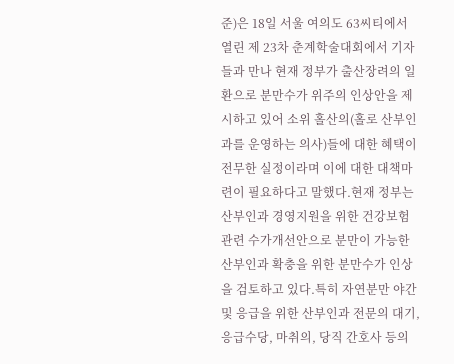준)은 18일 서울 여의도 63씨티에서 열린 제 23차 춘계학술대회에서 기자들과 만나 현재 정부가 출산장려의 일환으로 분만수가 위주의 인상안을 제시하고 있어 소위 홀산의(홀로 산부인과를 운영하는 의사)들에 대한 혜택이 전무한 실정이라며 이에 대한 대책마련이 필요하다고 말했다.현재 정부는 산부인과 경영지원을 위한 건강보험 관련 수가개선안으로 분만이 가능한 산부인과 확충을 위한 분만수가 인상을 검토하고 있다.특히 자연분만 야간 및 응급을 위한 산부인과 전문의 대기, 응급수당, 마취의, 당직 간호사 등의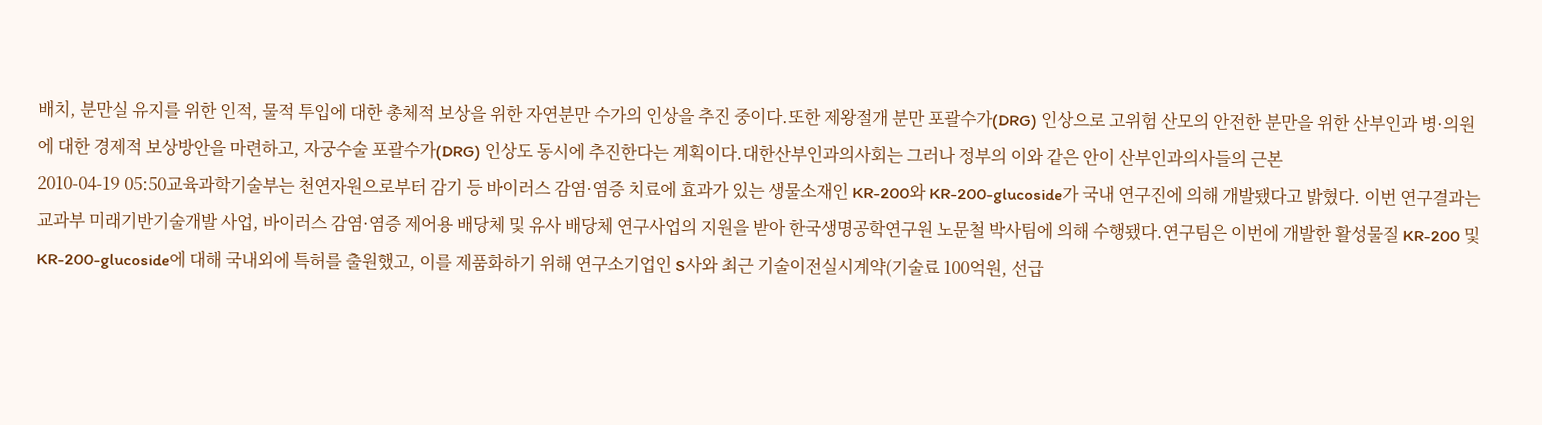배치, 분만실 유지를 위한 인적, 물적 투입에 대한 총체적 보상을 위한 자연분만 수가의 인상을 추진 중이다.또한 제왕절개 분만 포괄수가(DRG) 인상으로 고위험 산모의 안전한 분만을 위한 산부인과 병·의원에 대한 경제적 보상방안을 마련하고, 자궁수술 포괄수가(DRG) 인상도 동시에 추진한다는 계획이다.대한산부인과의사회는 그러나 정부의 이와 같은 안이 산부인과의사들의 근본
2010-04-19 05:50교육과학기술부는 천연자원으로부터 감기 등 바이러스 감염·염증 치료에 효과가 있는 생물소재인 KR-200와 KR-200-glucoside가 국내 연구진에 의해 개발됐다고 밝혔다. 이번 연구결과는 교과부 미래기반기술개발 사업, 바이러스 감염·염증 제어용 배당체 및 유사 배당체 연구사업의 지원을 받아 한국생명공학연구원 노문철 박사팀에 의해 수행됐다.연구팀은 이번에 개발한 활성물질 KR-200 및 KR-200-glucoside에 대해 국내외에 특허를 출원했고, 이를 제품화하기 위해 연구소기업인 S사와 최근 기술이전실시계약(기술료 100억원, 선급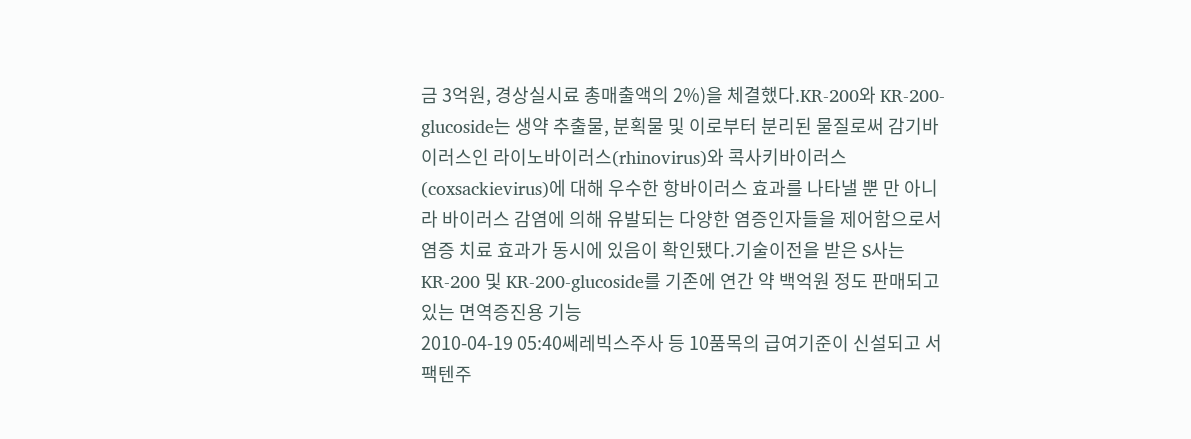금 3억원, 경상실시료 총매출액의 2%)을 체결했다.KR-200와 KR-200-glucoside는 생약 추출물, 분획물 및 이로부터 분리된 물질로써 감기바이러스인 라이노바이러스(rhinovirus)와 콕사키바이러스(coxsackievirus)에 대해 우수한 항바이러스 효과를 나타낼 뿐 만 아니라 바이러스 감염에 의해 유발되는 다양한 염증인자들을 제어함으로서 염증 치료 효과가 동시에 있음이 확인됐다.기술이전을 받은 S사는 KR-200 및 KR-200-glucoside를 기존에 연간 약 백억원 정도 판매되고 있는 면역증진용 기능
2010-04-19 05:40쎄레빅스주사 등 10품목의 급여기준이 신설되고 서팩텐주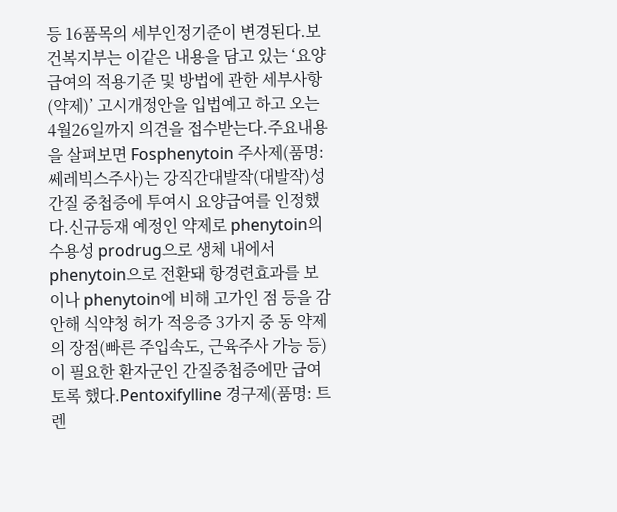등 16품목의 세부인정기준이 변경된다.보건복지부는 이같은 내용을 담고 있는 ‘요양급여의 적용기준 및 방법에 관한 세부사항(약제)’ 고시개정안을 입법예고 하고 오는 4월26일까지 의견을 접수받는다.주요내용을 살펴보면 Fosphenytoin 주사제(품명: 쎄레빅스주사)는 강직간대발작(대발작)성 간질 중첩증에 투여시 요양급여를 인정했다.신규등재 예정인 약제로 phenytoin의 수용성 prodrug으로 생체 내에서 phenytoin으로 전환돼 항경련효과를 보이나 phenytoin에 비해 고가인 점 등을 감안해 식약청 허가 적응증 3가지 중 동 약제의 장점(빠른 주입속도, 근육주사 가능 등)이 필요한 환자군인 간질중첩증에만 급여토록 했다.Pentoxifylline 경구제(품명: 트렌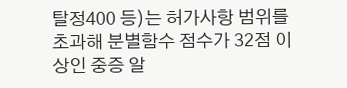탈정400 등)는 허가사항 범위를 초과해 분별함수 점수가 32점 이상인 중증 알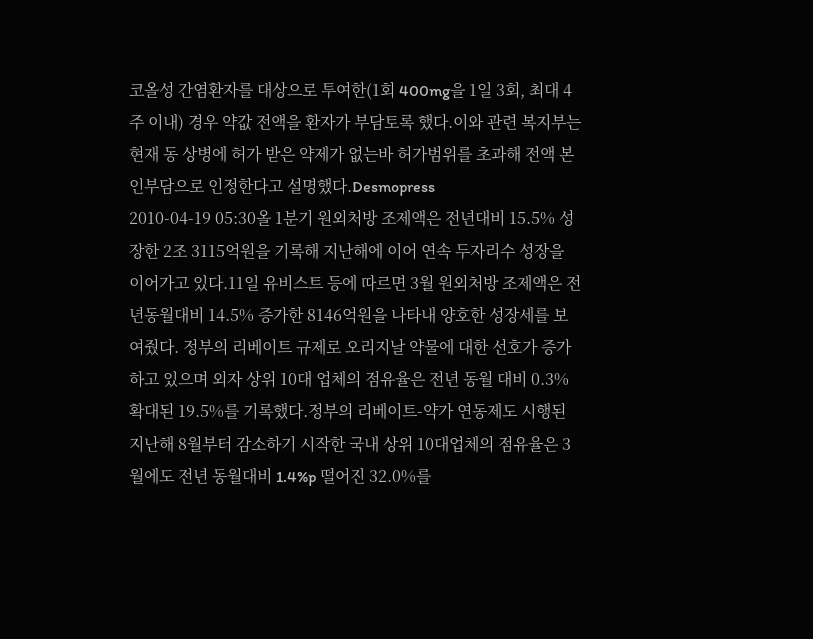코올성 간염환자를 대상으로 투여한(1회 400mg을 1일 3회, 최대 4주 이내) 경우 약값 전액을 환자가 부담토록 했다.이와 관련 복지부는 현재 동 상병에 허가 받은 약제가 없는바 허가범위를 초과해 전액 본인부담으로 인정한다고 설명했다.Desmopress
2010-04-19 05:30올 1분기 원외처방 조제액은 전년대비 15.5% 성장한 2조 3115억원을 기록해 지난해에 이어 연속 두자리수 성장을 이어가고 있다.11일 유비스트 등에 따르면 3월 원외처방 조제액은 전년동월대비 14.5% 증가한 8146억원을 나타내 양호한 성장세를 보여줬다. 정부의 리베이트 규제로 오리지날 약물에 대한 선호가 증가하고 있으며 외자 상위 10대 업체의 점유율은 전년 동월 대비 0.3% 확대된 19.5%를 기록했다.정부의 리베이트-약가 연동제도 시행된 지난해 8월부터 감소하기 시작한 국내 상위 10대업체의 점유율은 3월에도 전년 동월대비 1.4%p 떨어진 32.0%를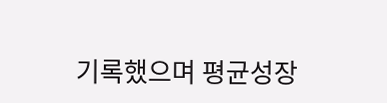기록했으며 평균성장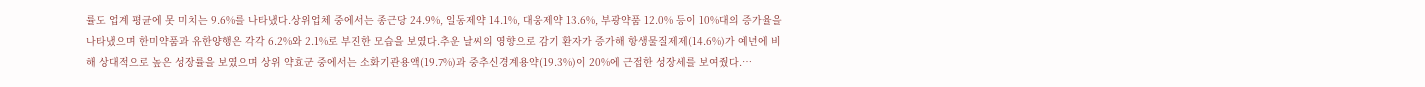률도 업계 평균에 못 미치는 9.6%를 나타냈다.상위업체 중에서는 종근당 24.9%, 일동제약 14.1%, 대웅제약 13.6%, 부광약품 12.0% 등이 10%대의 증가율을 나타냈으며 한미약품과 유한양행은 각각 6.2%와 2.1%로 부진한 모습을 보였다.추운 날씨의 영향으로 감기 환자가 증가해 항생물질제제(14.6%)가 예년에 비해 상대적으로 높은 성장률을 보였으며 상위 약효군 중에서는 소화기관용액(19.7%)과 중추신경계용약(19.3%)이 20%에 근접한 성장세를 보여줬다.…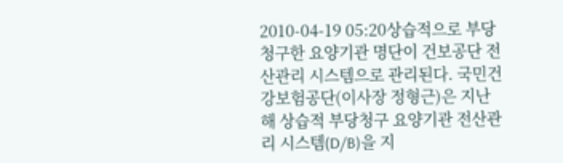2010-04-19 05:20상습적으로 부당청구한 요양기관 명단이 건보공단 전산관리 시스템으로 관리된다. 국민건강보험공단(이사장 정형근)은 지난해 상습적 부당청구 요양기관 전산관리 시스템(D/B)을 지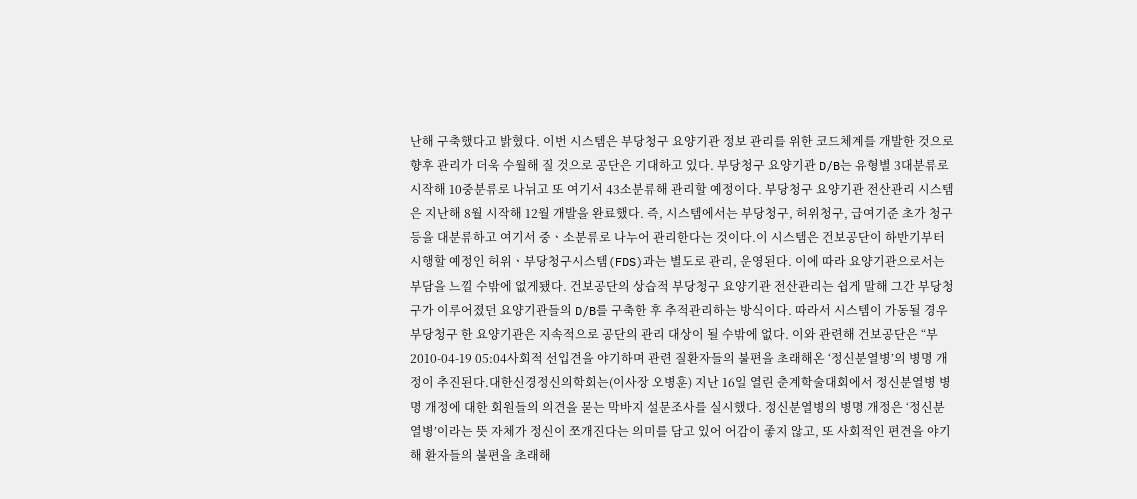난해 구축했다고 밝혔다. 이번 시스템은 부당청구 요양기관 정보 관리를 위한 코드체계를 개발한 것으로 향후 관리가 더욱 수월해 질 것으로 공단은 기대하고 있다. 부당청구 요양기관 D/B는 유형별 3대분류로 시작해 10중분류로 나뉘고 또 여기서 43소분류해 관리할 예정이다. 부당청구 요양기관 전산관리 시스템은 지난해 8월 시작해 12월 개발을 완료했다. 즉, 시스템에서는 부당청구, 허위청구, 급여기준 초가 청구 등을 대분류하고 여기서 중ㆍ소분류로 나누어 관리한다는 것이다.이 시스템은 건보공단이 하반기부터 시행할 예정인 허위ㆍ부당청구시스템(FDS)과는 별도로 관리, 운영된다. 이에 따라 요양기관으로서는 부담을 느낄 수밖에 없게됐다. 건보공단의 상습적 부당청구 요양기관 전산관리는 쉽게 말해 그간 부당청구가 이루어졌던 요양기관들의 D/B를 구축한 후 추적관리하는 방식이다. 따라서 시스템이 가동될 경우 부당청구 한 요양기관은 지속적으로 공단의 관리 대상이 될 수밖에 없다. 이와 관련해 건보공단은 “부
2010-04-19 05:04사회적 선입견을 야기하며 관련 질환자들의 불편을 초래해온 ‘정신분열병’의 병명 개정이 추진된다.대한신경정신의학회는(이사장 오병훈) 지난 16일 열린 춘계학술대회에서 정신분열병 병명 개정에 대한 회원들의 의견을 묻는 막바지 설문조사를 실시했다. 정신분열병의 병명 개정은 ‘정신분열병’이라는 뜻 자체가 정신이 쪼개진다는 의미를 담고 있어 어감이 좋지 않고, 또 사회적인 편견을 야기해 환자들의 불편을 초래해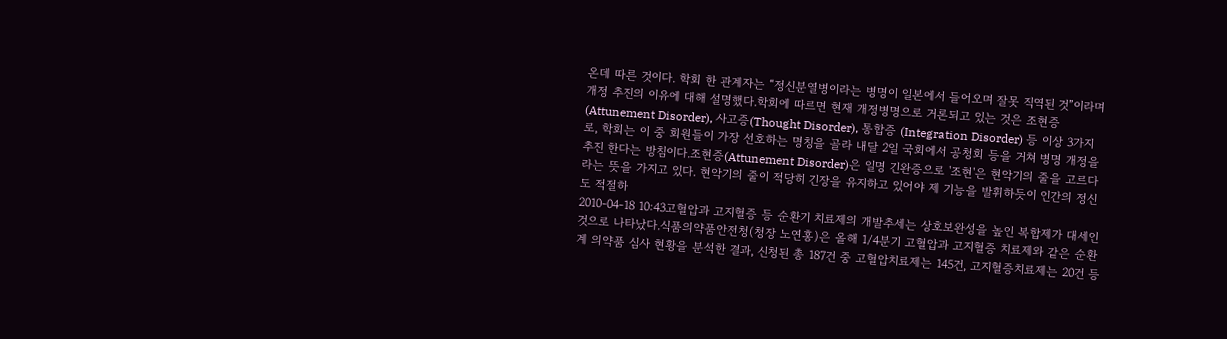온데 따른 것이다. 학회 한 관계자는 “정신분열병이라는 병명이 일본에서 들어오며 잘못 직역된 것”이라며 개정 추진의 이유에 대해 설명했다.학회에 따르면 현재 개정병명으로 거론되고 있는 것은 조현증(Attunement Disorder), 사고증(Thought Disorder), 통합증 (Integration Disorder) 등 이상 3가지로, 학회는 이 중 회원들이 가장 선호하는 명칭을 골라 내달 2일 국회에서 공청회 등을 거쳐 병명 개정을 추진 한다는 방침이다.조현증(Attunement Disorder)은 일명 긴완증으로 '조현'은 현악기의 줄을 고르다라는 뜻을 가지고 있다. 현악기의 줄이 적당히 긴장을 유지하고 있어야 제 기능을 발휘하듯이 인간의 정신도 적절하
2010-04-18 10:43고혈압과 고지혈증 등 순환기 치료제의 개발추세는 상호보완성을 높인 복합제가 대세인 것으로 나타났다.식품의약품안전청(청장 노연홍)은 올해 1/4분기 고혈압과 고지혈증 치료제와 같은 순환계 의약품 심사 현황을 분석한 결과, 신청된 총 187건 중 고혈압치료제는 145건, 고지혈증치료제는 20건 등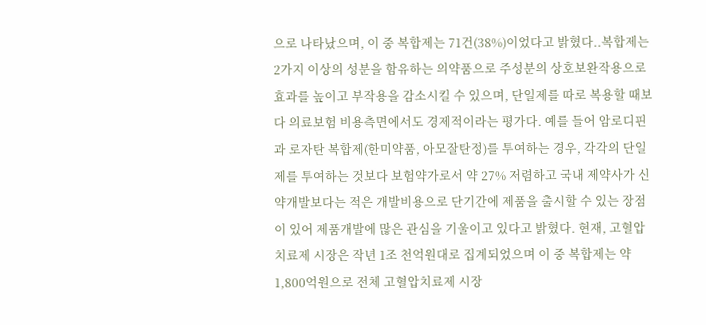으로 나타났으며, 이 중 복합제는 71건(38%)이었다고 밝혔다..복합제는 2가지 이상의 성분을 함유하는 의약품으로 주성분의 상호보완작용으로 효과를 높이고 부작용을 감소시킬 수 있으며, 단일제를 따로 복용할 때보다 의료보험 비용측면에서도 경제적이라는 평가다. 예를 들어 암로디핀과 로자탄 복합제(한미약품, 아모잘탄정)를 투여하는 경우, 각각의 단일제를 투여하는 것보다 보험약가로서 약 27% 저렴하고 국내 제약사가 신약개발보다는 적은 개발비용으로 단기간에 제품을 출시할 수 있는 장점이 있어 제품개발에 많은 관심을 기울이고 있다고 밝혔다. 현재, 고혈압치료제 시장은 작년 1조 천억원대로 집계되었으며 이 중 복합제는 약 1,800억원으로 전체 고혈압치료제 시장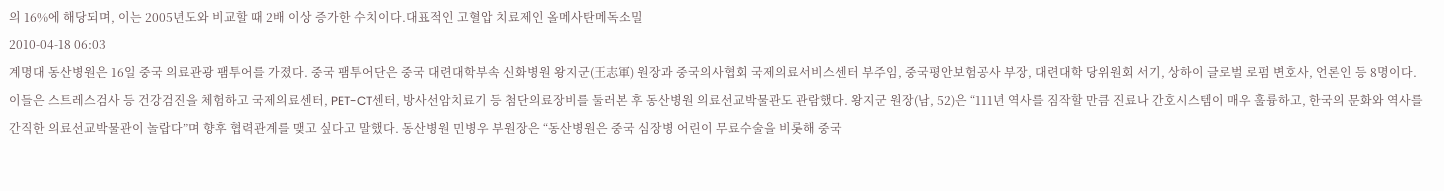의 16%에 해당되며, 이는 2005년도와 비교할 때 2배 이상 증가한 수치이다.대표적인 고혈압 치료제인 올메사탄메독소밀
2010-04-18 06:03
계명대 동산병원은 16일 중국 의료관광 팸투어를 가졌다. 중국 팸투어단은 중국 대련대학부속 신화병원 왕지군(王志軍) 원장과 중국의사협회 국제의료서비스센터 부주임, 중국평안보험공사 부장, 대련대학 당위원회 서기, 상하이 글로벌 로펌 변호사, 언론인 등 8명이다. 이들은 스트레스검사 등 건강검진을 체험하고 국제의료센터, PET-CT센터, 방사선암치료기 등 첨단의료장비를 둘러본 후 동산병원 의료선교박물관도 관람했다. 왕지군 원장(남, 52)은 “111년 역사를 짐작할 만큼 진료나 간호시스템이 매우 훌륭하고, 한국의 문화와 역사를 간직한 의료선교박물관이 놀랍다”며 향후 협력관계를 맺고 싶다고 말했다. 동산병원 민병우 부원장은 “동산병원은 중국 심장병 어린이 무료수술을 비롯해 중국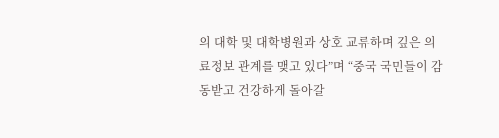의 대학 및 대학병원과 상호 교류하며 깊은 의료정보 관계를 맺고 있다”며 “중국 국민들이 감동받고 건강하게 돌아갈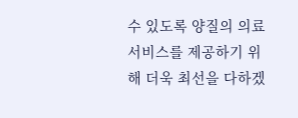수 있도록 양질의 의료서비스를 제공하기 위해 더욱 최선을 다하겠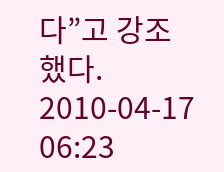다”고 강조했다.
2010-04-17 06:23